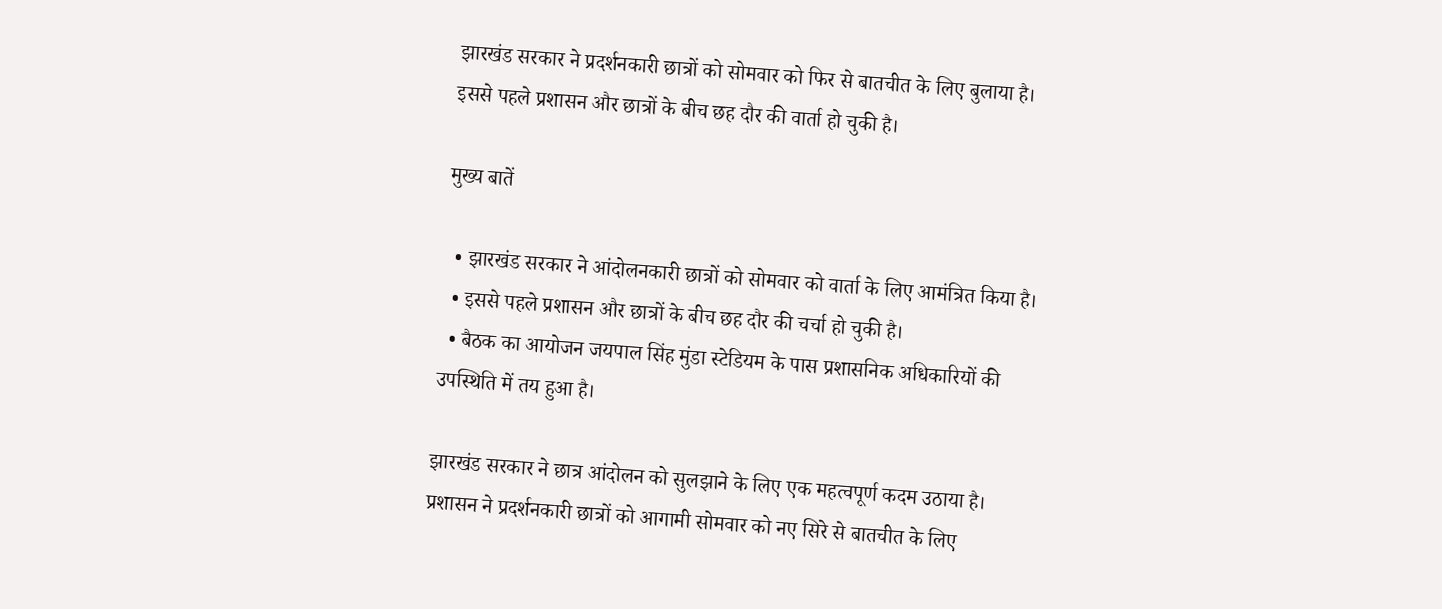झारखंड सरकार ने प्रदर्शनकारी छात्रों को सोमवार को फिर से बातचीत के लिए बुलाया है। इससे पहले प्रशासन और छात्रों के बीच छह दौर की वार्ता हो चुकी है।

मुख्य बातें

  • झारखंड सरकार ने आंदोलनकारी छात्रों को सोमवार को वार्ता के लिए आमंत्रित किया है।
  • इससे पहले प्रशासन और छात्रों के बीच छह दौर की चर्चा हो चुकी है।
  • बैठक का आयोजन जयपाल सिंह मुंडा स्टेडियम के पास प्रशासनिक अधिकारियों की उपस्थिति में तय हुआ है।

झारखंड सरकार ने छात्र आंदोलन को सुलझाने के लिए एक महत्वपूर्ण कदम उठाया है। प्रशासन ने प्रदर्शनकारी छात्रों को आगामी सोमवार को नए सिरे से बातचीत के लिए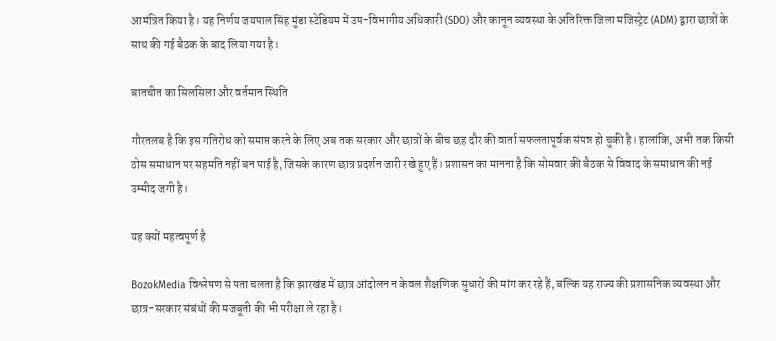आमंत्रित किया है। यह निर्णय जयपाल सिंह मुंडा स्टेडियम में उप-विभागीय अधिकारी (SDO) और कानून व्यवस्था के अतिरिक्त जिला मजिस्ट्रेट (ADM) द्वारा छात्रों के साथ की गई बैठक के बाद लिया गया है।

बातचीत का सिलसिला और वर्तमान स्थिति

गौरतलब है कि इस गतिरोध को समाप्त करने के लिए अब तक सरकार और छात्रों के बीच छह दौर की वार्ता सफलतापूर्वक संपन्न हो चुकी है। हालांकि, अभी तक किसी ठोस समाधान पर सहमति नहीं बन पाई है, जिसके कारण छात्र प्रदर्शन जारी रखे हुए हैं। प्रशासन का मानना है कि सोमवार की बैठक से विवाद के समाधान की नई उम्मीद जगी है।

यह क्यों महत्वपूर्ण है

BozokMedia विश्लेषण से पता चलता है कि झारखंड में छात्र आंदोलन न केवल शैक्षणिक सुधारों की मांग कर रहे हैं, बल्कि यह राज्य की प्रशासनिक व्यवस्था और छात्र-सरकार संबंधों की मजबूती की भी परीक्षा ले रहा है।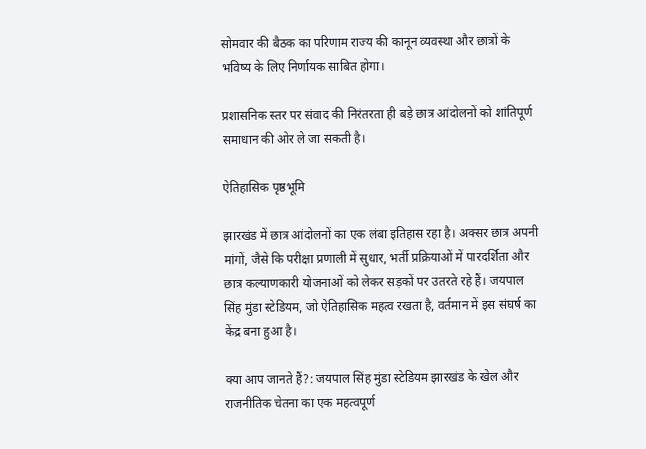सोमवार की बैठक का परिणाम राज्य की कानून व्यवस्था और छात्रों के भविष्य के लिए निर्णायक साबित होगा।

प्रशासनिक स्तर पर संवाद की निरंतरता ही बड़े छात्र आंदोलनों को शांतिपूर्ण समाधान की ओर ले जा सकती है।

ऐतिहासिक पृष्ठभूमि

झारखंड में छात्र आंदोलनों का एक लंबा इतिहास रहा है। अक्सर छात्र अपनी मांगों, जैसे कि परीक्षा प्रणाली में सुधार, भर्ती प्रक्रियाओं में पारदर्शिता और छात्र कल्याणकारी योजनाओं को लेकर सड़कों पर उतरते रहे हैं। जयपाल सिंह मुंडा स्टेडियम, जो ऐतिहासिक महत्व रखता है, वर्तमान में इस संघर्ष का केंद्र बना हुआ है।

क्या आप जानते हैं?: जयपाल सिंह मुंडा स्टेडियम झारखंड के खेल और राजनीतिक चेतना का एक महत्वपूर्ण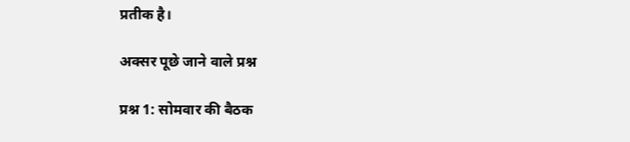प्रतीक है।

अक्सर पूछे जाने वाले प्रश्न

प्रश्न 1: सोमवार की बैठक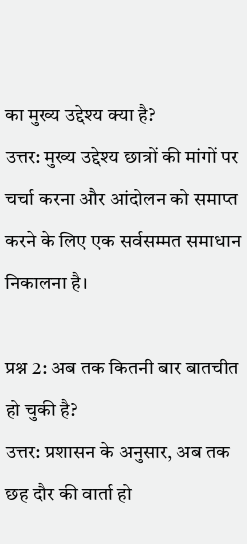का मुख्य उद्देश्य क्या है?
उत्तर: मुख्य उद्देश्य छात्रों की मांगों पर चर्चा करना और आंदोलन को समाप्त करने के लिए एक सर्वसम्मत समाधान निकालना है।

प्रश्न 2: अब तक कितनी बार बातचीत हो चुकी है?
उत्तर: प्रशासन के अनुसार, अब तक छह दौर की वार्ता हो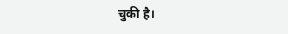चुकी है।